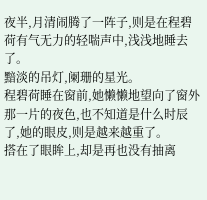夜半,月清闹腾了一阵子,则是在程碧荷有气无力的轻喘声中,浅浅地睡去了。
黯淡的吊灯,阑珊的星光。
程碧荷睡在窗前,她懒懒地望向了窗外那一片的夜色,也不知道是什么时辰了,她的眼皮,则是越来越重了。
搭在了眼眸上,却是再也没有抽离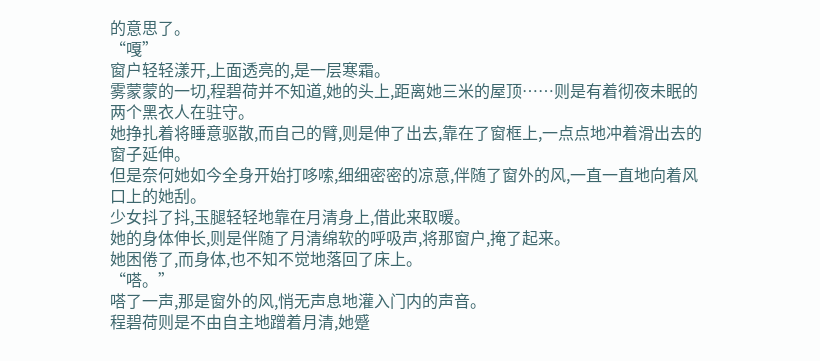的意思了。
“嘎”
窗户轻轻漾开,上面透亮的,是一层寒霜。
雾蒙蒙的一切,程碧荷并不知道,她的头上,距离她三米的屋顶……则是有着彻夜未眠的两个黑衣人在驻守。
她挣扎着将睡意驱散,而自己的臂,则是伸了出去,靠在了窗框上,一点点地冲着滑出去的窗子延伸。
但是奈何她如今全身开始打哆嗦,细细密密的凉意,伴随了窗外的风,一直一直地向着风口上的她刮。
少女抖了抖,玉腿轻轻地靠在月清身上,借此来取暖。
她的身体伸长,则是伴随了月清绵软的呼吸声,将那窗户,掩了起来。
她困倦了,而身体,也不知不觉地落回了床上。
“嗒。”
嗒了一声,那是窗外的风,悄无声息地灌入门内的声音。
程碧荷则是不由自主地蹭着月清,她蹙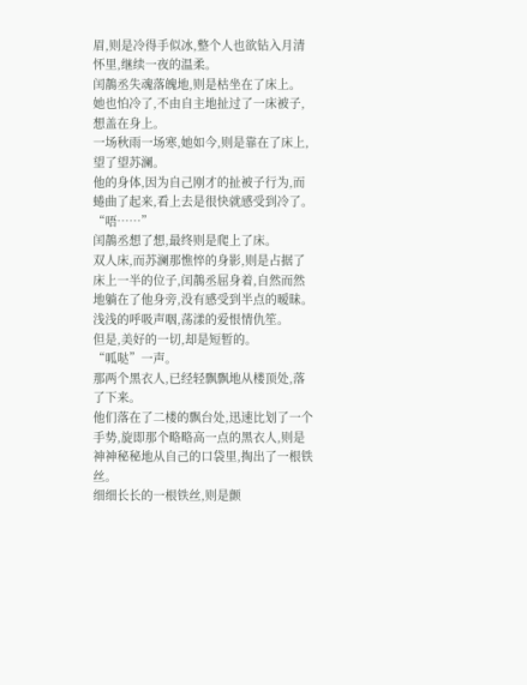眉,则是冷得手似冰,整个人也欲钻入月清怀里,继续一夜的温柔。
闰鶄丞失魂落魄地,则是枯坐在了床上。
她也怕冷了,不由自主地扯过了一床被子,想盖在身上。
一场秋雨一场寒,她如今,则是靠在了床上,望了望苏澜。
他的身体,因为自己刚才的扯被子行为,而蜷曲了起来,看上去是很快就感受到冷了。
“唔……”
闰鶄丞想了想,最终则是爬上了床。
双人床,而苏澜那憔悴的身影,则是占据了床上一半的位子,闰鶄丞屈身着,自然而然地躺在了他身旁,没有感受到半点的暧昧。
浅浅的呼吸声咽,荡漾的爱恨情仇笙。
但是,美好的一切,却是短暂的。
“呱哒”一声。
那两个黑衣人,已经轻飘飘地从楼顶处,落了下来。
他们落在了二楼的飘台处,迅速比划了一个手势,旋即那个略略高一点的黑衣人,则是神神秘秘地从自己的口袋里,掏出了一根铁丝。
细细长长的一根铁丝,则是颤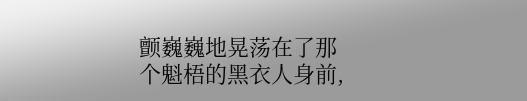颤巍巍地晃荡在了那个魁梧的黑衣人身前,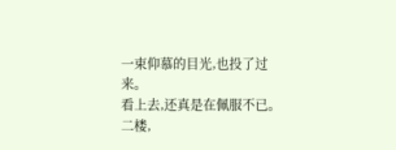一束仰慕的目光,也投了过来。
看上去,还真是在佩服不已。
二楼,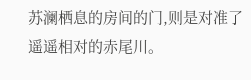苏澜栖息的房间的门,则是对准了遥遥相对的赤尾川。